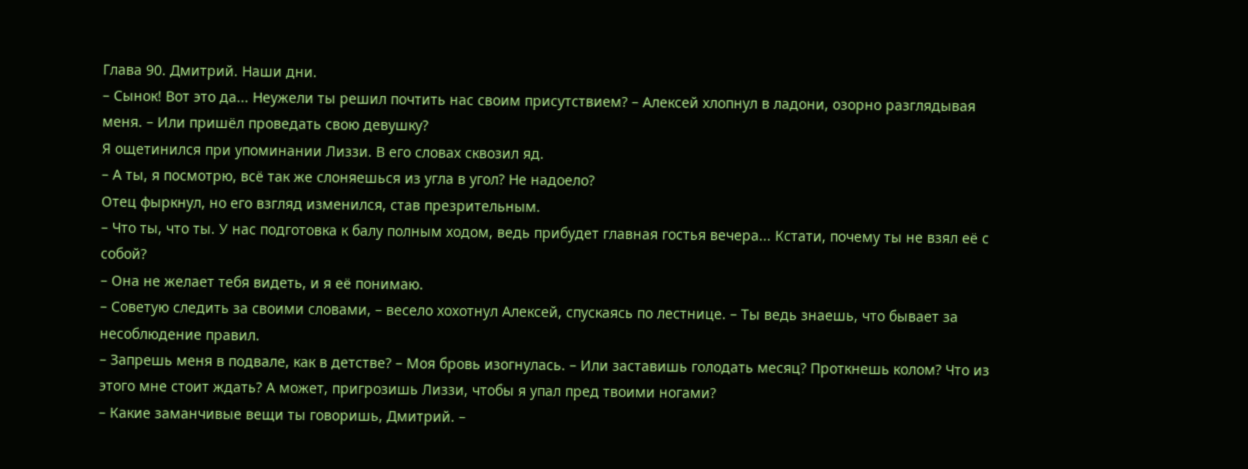Глава 90. Дмитрий. Наши дни.
– Сынок! Вот это да... Неужели ты решил почтить нас своим присутствием? – Алексей хлопнул в ладони, озорно разглядывая меня. – Или пришёл проведать свою девушку?
Я ощетинился при упоминании Лиззи. В его словах сквозил яд.
– А ты, я посмотрю, всё так же слоняешься из угла в угол? Не надоело?
Отец фыркнул, но его взгляд изменился, став презрительным.
– Что ты, что ты. У нас подготовка к балу полным ходом, ведь прибудет главная гостья вечера... Кстати, почему ты не взял её с собой?
– Она не желает тебя видеть, и я её понимаю.
– Советую следить за своими словами, – весело хохотнул Алексей, спускаясь по лестнице. – Ты ведь знаешь, что бывает за несоблюдение правил.
– Запрешь меня в подвале, как в детстве? – Моя бровь изогнулась. – Или заставишь голодать месяц? Проткнешь колом? Что из этого мне стоит ждать? А может, пригрозишь Лиззи, чтобы я упал пред твоими ногами?
– Какие заманчивые вещи ты говоришь, Дмитрий. –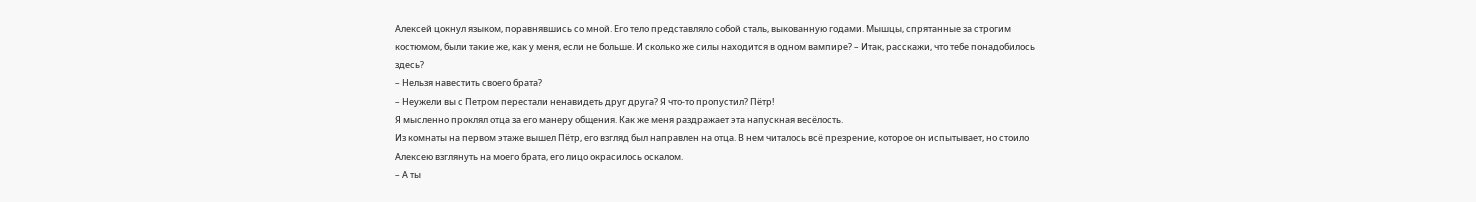Алексей цокнул языком, поравнявшись со мной. Его тело представляло собой сталь, выкованную годами. Мышцы, спрятанные за строгим костюмом, были такие же, как у меня, если не больше. И сколько же силы находится в одном вампире? – Итак, расскажи, что тебе понадобилось здесь?
– Нельзя навестить своего брата?
– Неужели вы с Петром перестали ненавидеть друг друга? Я что-то пропустил? Пётр!
Я мысленно проклял отца за его манеру общения. Как же меня раздражает эта напускная весёлость.
Из комнаты на первом этаже вышел Пётр, его взгляд был направлен на отца. В нем читалось всё презрение, которое он испытывает, но стоило Алексею взглянуть на моего брата, его лицо окрасилось оскалом.
– А ты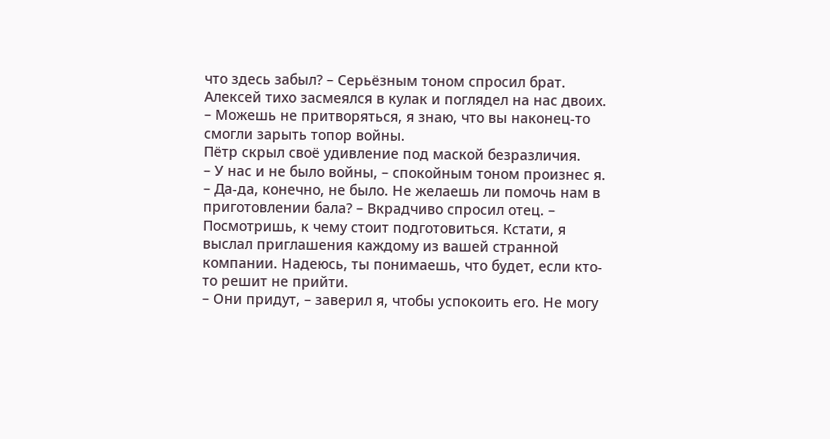что здесь забыл? – Серьёзным тоном спросил брат.
Алексей тихо засмеялся в кулак и поглядел на нас двоих.
– Можешь не притворяться, я знаю, что вы наконец-то смогли зарыть топор войны.
Пётр скрыл своё удивление под маской безразличия.
– У нас и не было войны, – спокойным тоном произнес я.
– Да-да, конечно, не было. Не желаешь ли помочь нам в приготовлении бала? – Вкрадчиво спросил отец. – Посмотришь, к чему стоит подготовиться. Кстати, я выслал приглашения каждому из вашей странной компании. Надеюсь, ты понимаешь, что будет, если кто-то решит не прийти.
– Они придут, – заверил я, чтобы успокоить его. Не могу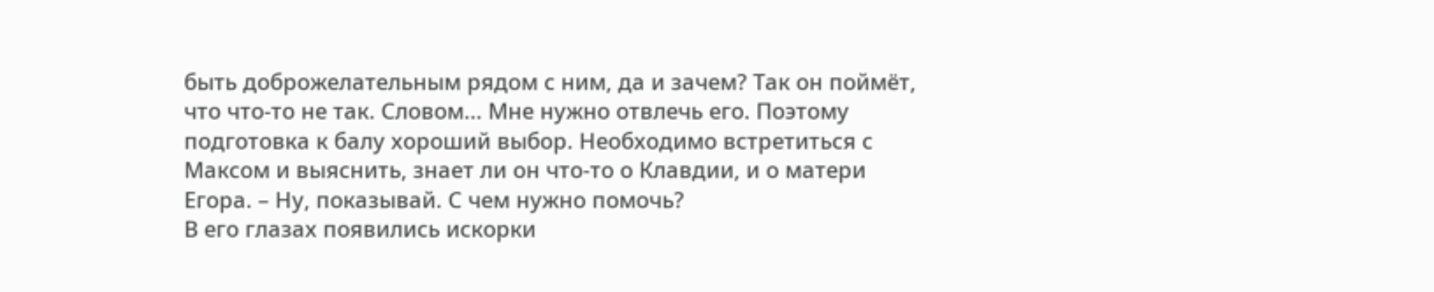быть доброжелательным рядом с ним, да и зачем? Так он поймёт, что что-то не так. Словом... Мне нужно отвлечь его. Поэтому подготовка к балу хороший выбор. Необходимо встретиться с Максом и выяснить, знает ли он что-то о Клавдии, и о матери Егора. – Ну, показывай. С чем нужно помочь?
В его глазах появились искорки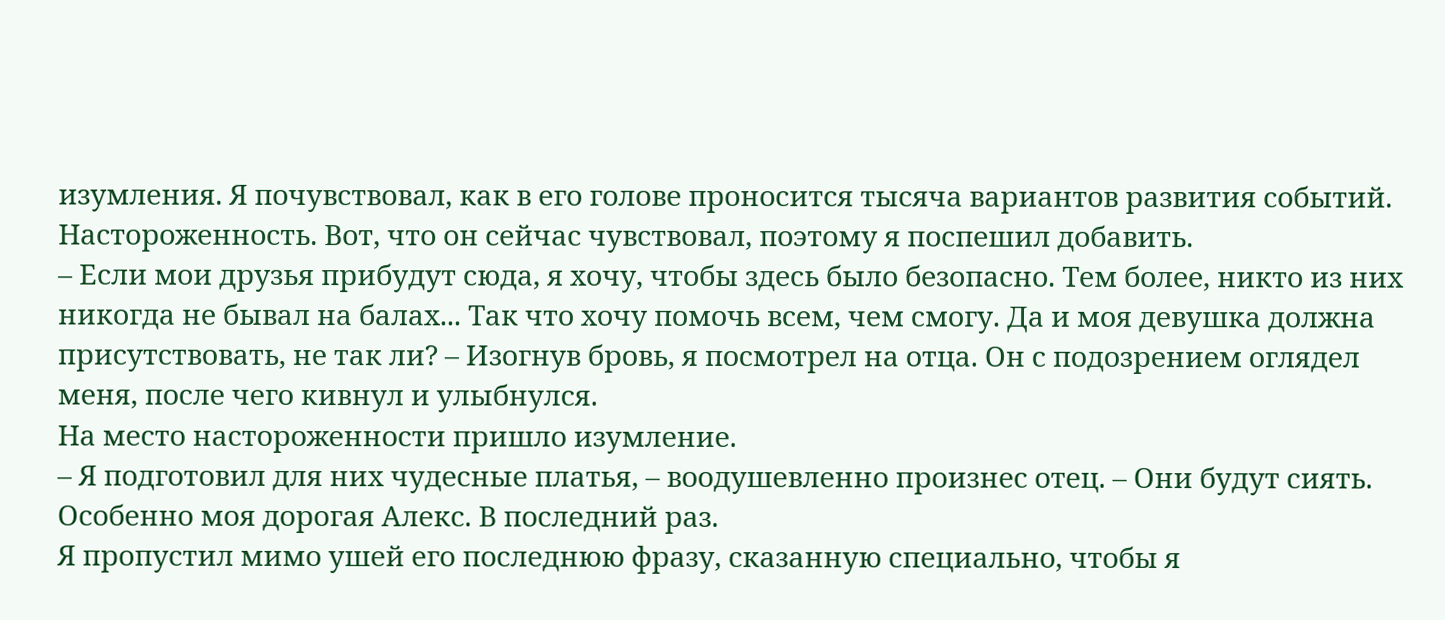изумления. Я почувствовал, как в его голове проносится тысяча вариантов развития событий. Настороженность. Вот, что он сейчас чувствовал, поэтому я поспешил добавить.
– Если мои друзья прибудут сюда, я хочу, чтобы здесь было безопасно. Тем более, никто из них никогда не бывал на балах... Так что хочу помочь всем, чем смогу. Да и моя девушка должна присутствовать, не так ли? – Изогнув бровь, я посмотрел на отца. Он с подозрением оглядел меня, после чего кивнул и улыбнулся.
На место настороженности пришло изумление.
– Я подготовил для них чудесные платья, – воодушевленно произнес отец. – Они будут сиять. Особенно моя дорогая Алекс. В последний раз.
Я пропустил мимо ушей его последнюю фразу, сказанную специально, чтобы я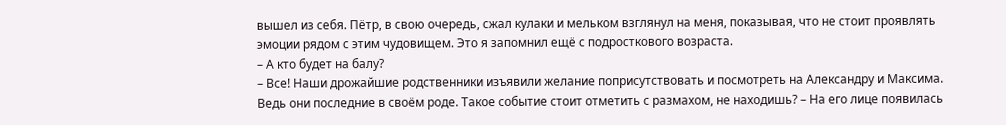вышел из себя. Пётр, в свою очередь, сжал кулаки и мельком взглянул на меня, показывая, что не стоит проявлять эмоции рядом с этим чудовищем. Это я запомнил ещё с подросткового возраста.
– А кто будет на балу?
– Все! Наши дрожайшие родственники изъявили желание поприсутствовать и посмотреть на Александру и Максима. Ведь они последние в своём роде. Такое событие стоит отметить с размахом, не находишь? – На его лице появилась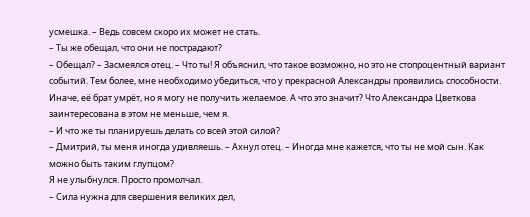усмешка. – Ведь совсем скоро их может не стать.
– Ты же обещал, что они не пострадают?
– Обещал? – Засмеялся отец. – Что ты! Я объяснил, что такое возможно, но это не стопроцентный вариант событий. Тем более, мне необходимо убедиться, что у прекрасной Александры проявились способности. Иначе, её брат умрёт, но я могу не получить желаемое. А что это значит? Что Александра Цветкова заинтересована в этом не меньше, чем я.
– И что же ты планируешь делать со всей этой силой?
– Дмитрий, ты меня иногда удивляешь. – Ахнул отец. – Иногда мне кажется, что ты не мой сын. Как можно быть таким глупцом?
Я не улыбнулся. Просто промолчал.
– Сила нужна для свершения великих дел,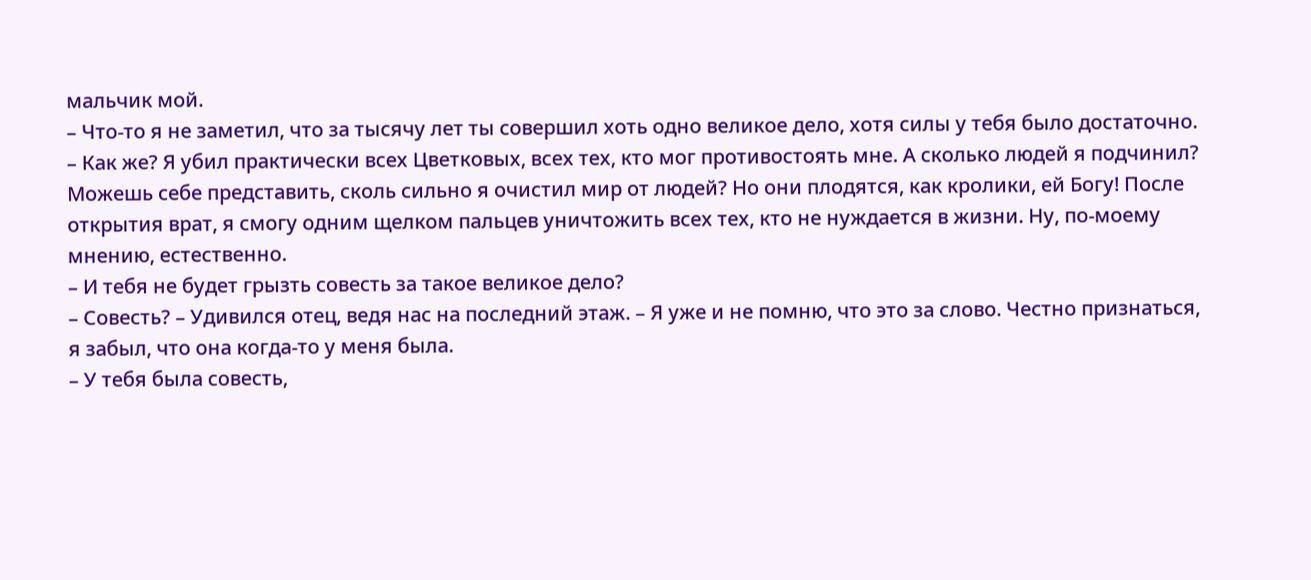мальчик мой.
– Что-то я не заметил, что за тысячу лет ты совершил хоть одно великое дело, хотя силы у тебя было достаточно.
– Как же? Я убил практически всех Цветковых, всех тех, кто мог противостоять мне. А сколько людей я подчинил? Можешь себе представить, сколь сильно я очистил мир от людей? Но они плодятся, как кролики, ей Богу! После открытия врат, я смогу одним щелком пальцев уничтожить всех тех, кто не нуждается в жизни. Ну, по-моему мнению, естественно.
– И тебя не будет грызть совесть за такое великое дело?
– Совесть? – Удивился отец, ведя нас на последний этаж. – Я уже и не помню, что это за слово. Честно признаться, я забыл, что она когда-то у меня была.
– У тебя была совесть,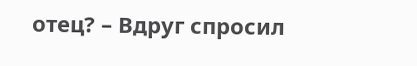отец? – Вдруг спросил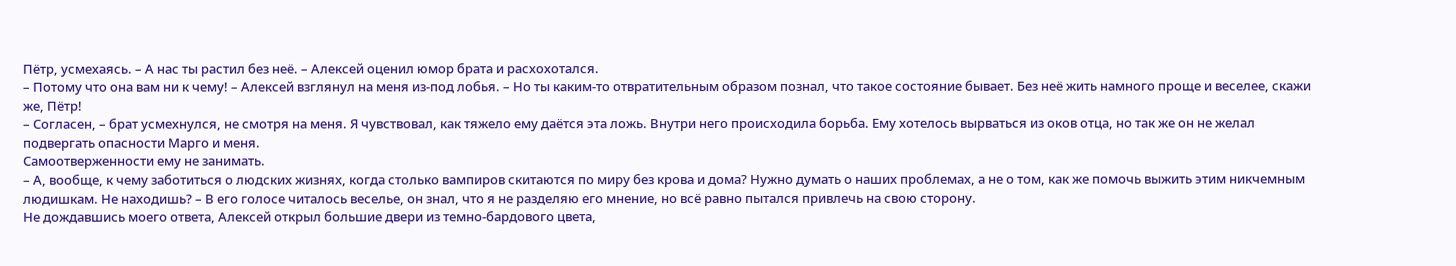Пётр, усмехаясь. – А нас ты растил без неё. – Алексей оценил юмор брата и расхохотался.
– Потому что она вам ни к чему! – Алексей взглянул на меня из-под лобья. – Но ты каким-то отвратительным образом познал, что такое состояние бывает. Без неё жить намного проще и веселее, скажи же, Пётр!
– Согласен, – брат усмехнулся, не смотря на меня. Я чувствовал, как тяжело ему даётся эта ложь. Внутри него происходила борьба. Ему хотелось вырваться из оков отца, но так же он не желал подвергать опасности Марго и меня.
Самоотверженности ему не занимать.
– А, вообще, к чему заботиться о людских жизнях, когда столько вампиров скитаются по миру без крова и дома? Нужно думать о наших проблемах, а не о том, как же помочь выжить этим никчемным людишкам. Не находишь? – В его голосе читалось веселье, он знал, что я не разделяю его мнение, но всё равно пытался привлечь на свою сторону.
Не дождавшись моего ответа, Алексей открыл большие двери из темно-бардового цвета,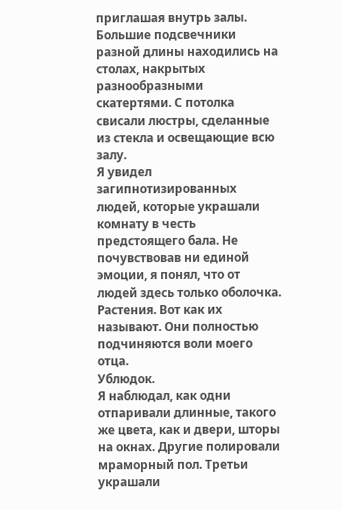приглашая внутрь залы. Большие подсвечники разной длины находились на столах, накрытых разнообразными скатертями. С потолка свисали люстры, сделанные из стекла и освещающие всю залу.
Я увидел загипнотизированных людей, которые украшали комнату в честь предстоящего бала. Не почувствовав ни единой эмоции, я понял, что от людей здесь только оболочка. Растения. Вот как их называют. Они полностью подчиняются воли моего отца.
Ублюдок.
Я наблюдал, как одни отпаривали длинные, такого же цвета, как и двери, шторы на окнах. Другие полировали мраморный пол. Третьи украшали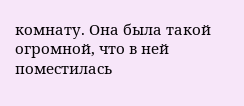комнату. Она была такой огромной, что в ней поместилась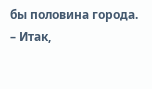бы половина города.
– Итак,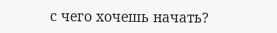с чего хочешь начать?